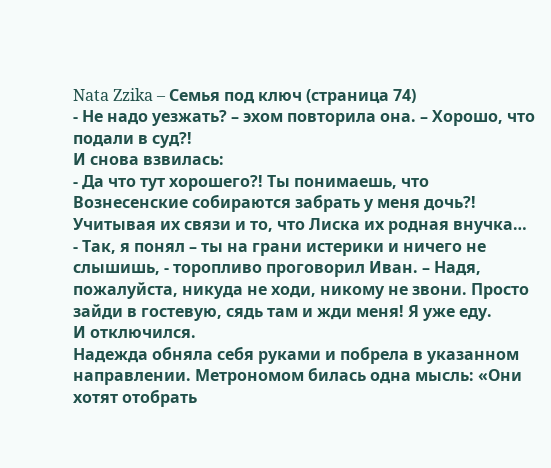Nata Zzika – Семья под ключ (страница 74)
- Не надо уезжать? – эхом повторила она. – Хорошо, что подали в суд?!
И снова взвилась:
- Да что тут хорошего?! Ты понимаешь, что Вознесенские собираются забрать у меня дочь?! Учитывая их связи и то, что Лиска их родная внучка…
- Так, я понял – ты на грани истерики и ничего не слышишь, - торопливо проговорил Иван. – Надя, пожалуйста, никуда не ходи, никому не звони. Просто зайди в гостевую, сядь там и жди меня! Я уже еду.
И отключился.
Надежда обняла себя руками и побрела в указанном направлении. Метрономом билась одна мысль: «Они хотят отобрать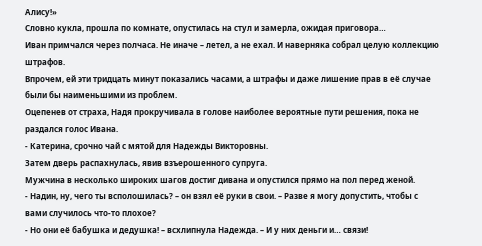Алису!»
Словно кукла, прошла по комнате, опустилась на стул и замерла, ожидая приговора…
Иван примчался через полчаса. Не иначе – летел, а не ехал. И наверняка собрал целую коллекцию штрафов.
Впрочем, ей эти тридцать минут показались часами, а штрафы и даже лишение прав в её случае были бы наименьшими из проблем.
Оцепенев от страха, Надя прокручивала в голове наиболее вероятные пути решения, пока не раздался голос Ивана.
- Катерина, срочно чай с мятой для Надежды Викторовны.
Затем дверь распахнулась, явив взъерошенного супруга.
Мужчина в несколько широких шагов достиг дивана и опустился прямо на пол перед женой.
- Надин, ну, чего ты всполошилась? – он взял её руки в свои. – Разве я могу допустить, чтобы с вами случилось что-то плохое?
- Но они её бабушка и дедушка! – всхлипнула Надежда. – И у них деньги и… связи!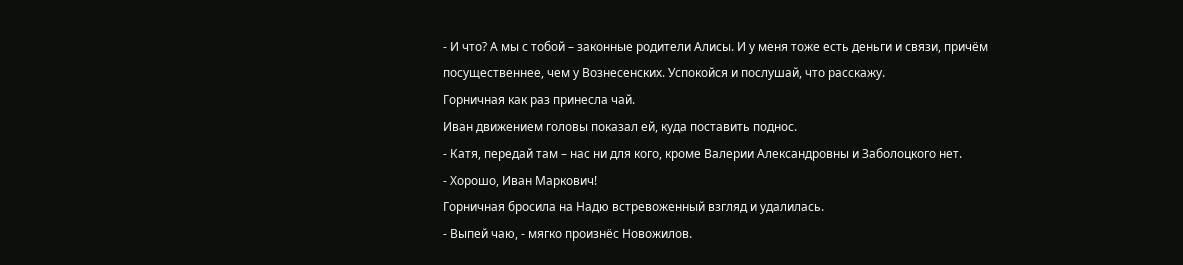- И что? А мы с тобой – законные родители Алисы. И у меня тоже есть деньги и связи, причём посущественнее, чем у Вознесенских. Успокойся и послушай, что расскажу.
Горничная как раз принесла чай.
Иван движением головы показал ей, куда поставить поднос.
- Катя, передай там – нас ни для кого, кроме Валерии Александровны и Заболоцкого нет.
- Хорошо, Иван Маркович!
Горничная бросила на Надю встревоженный взгляд и удалилась.
- Выпей чаю, - мягко произнёс Новожилов.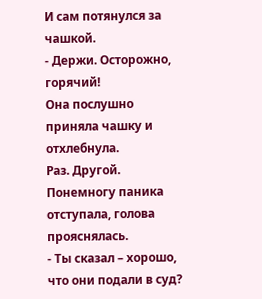И сам потянулся за чашкой.
- Держи. Осторожно, горячий!
Она послушно приняла чашку и отхлебнула.
Раз. Другой.
Понемногу паника отступала, голова прояснялась.
- Ты сказал – хорошо, что они подали в суд?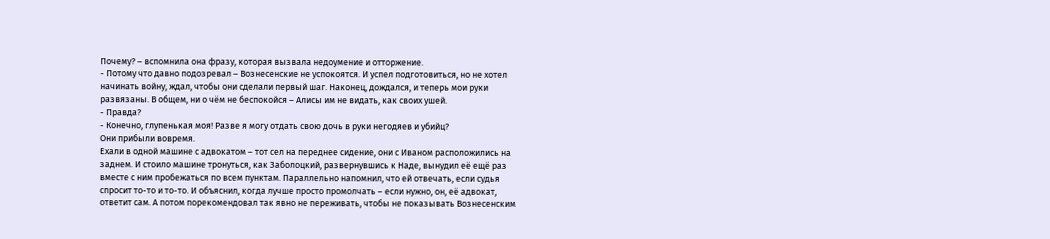Почему? – вспомнила она фразу, которая вызвала недоумение и отторжение.
- Потому что давно подозревал – Вознесенские не успокоятся. И успел подготовиться, но не хотел начинать войну, ждал, чтобы они сделали первый шаг. Наконец, дождался, и теперь мои руки развязаны. В общем, ни о чём не беспокойся – Алисы им не видать, как своих ушей.
- Правда?
- Конечно, глупенькая моя! Разве я могу отдать свою дочь в руки негодяев и убийц?
Они прибыли вовремя.
Ехали в одной машине с адвокатом – тот сел на переднее сидение, они с Иваном расположились на заднем. И стоило машине тронуться, как Заболоцкий, развернувшись к Наде, вынудил её ещё раз вместе с ним пробежаться по всем пунктам. Параллельно напомнил, что ей отвечать, если судья спросит то-то и то-то. И объяснил, когда лучше просто промолчать – если нужно, он, её адвокат, ответит сам. А потом порекомендовал так явно не переживать, чтобы не показывать Вознесенским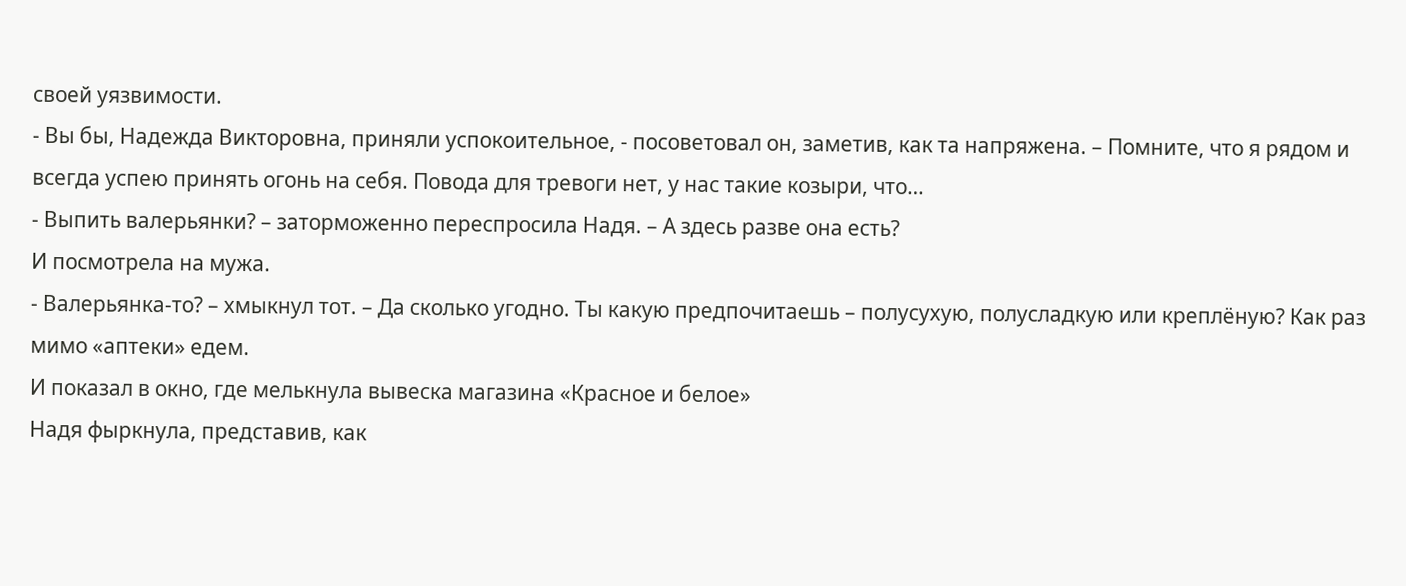своей уязвимости.
- Вы бы, Надежда Викторовна, приняли успокоительное, - посоветовал он, заметив, как та напряжена. – Помните, что я рядом и всегда успею принять огонь на себя. Повода для тревоги нет, у нас такие козыри, что…
- Выпить валерьянки? – заторможенно переспросила Надя. – А здесь разве она есть?
И посмотрела на мужа.
- Валерьянка-то? – хмыкнул тот. – Да сколько угодно. Ты какую предпочитаешь – полусухую, полусладкую или креплёную? Как раз мимо «аптеки» едем.
И показал в окно, где мелькнула вывеска магазина «Красное и белое»
Надя фыркнула, представив, как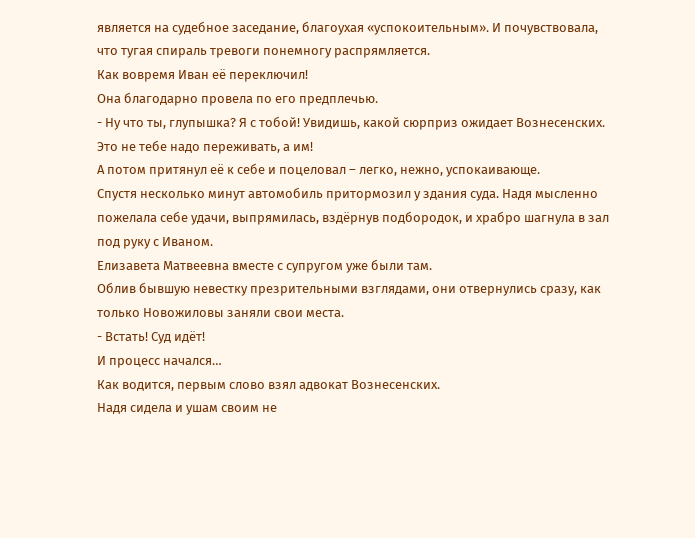является на судебное заседание, благоухая «успокоительным». И почувствовала, что тугая спираль тревоги понемногу распрямляется.
Как вовремя Иван её переключил!
Она благодарно провела по его предплечью.
- Ну что ты, глупышка? Я с тобой! Увидишь, какой сюрприз ожидает Вознесенских. Это не тебе надо переживать, а им!
А потом притянул её к себе и поцеловал – легко, нежно, успокаивающе.
Спустя несколько минут автомобиль притормозил у здания суда. Надя мысленно пожелала себе удачи, выпрямилась, вздёрнув подбородок, и храбро шагнула в зал под руку с Иваном.
Елизавета Матвеевна вместе с супругом уже были там.
Облив бывшую невестку презрительными взглядами, они отвернулись сразу, как только Новожиловы заняли свои места.
- Встать! Суд идёт!
И процесс начался…
Как водится, первым слово взял адвокат Вознесенских.
Надя сидела и ушам своим не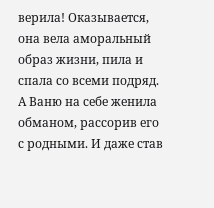верила! Оказывается, она вела аморальный образ жизни, пила и спала со всеми подряд. А Ваню на себе женила обманом, рассорив его с родными. И даже став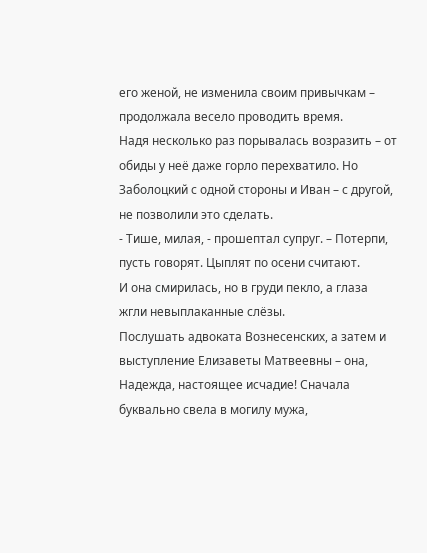его женой, не изменила своим привычкам – продолжала весело проводить время.
Надя несколько раз порывалась возразить – от обиды у неё даже горло перехватило. Но Заболоцкий с одной стороны и Иван – с другой, не позволили это сделать.
- Тише, милая, - прошептал супруг. – Потерпи, пусть говорят. Цыплят по осени считают.
И она смирилась, но в груди пекло, а глаза жгли невыплаканные слёзы.
Послушать адвоката Вознесенских, а затем и выступление Елизаветы Матвеевны – она, Надежда, настоящее исчадие! Сначала буквально свела в могилу мужа,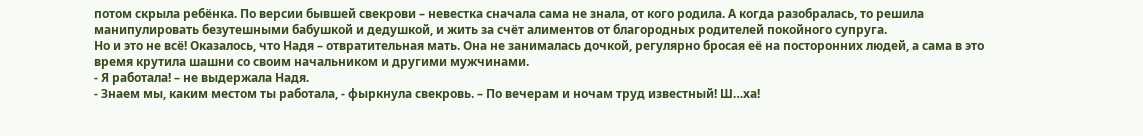потом скрыла ребёнка. По версии бывшей свекрови – невестка сначала сама не знала, от кого родила. А когда разобралась, то решила манипулировать безутешными бабушкой и дедушкой, и жить за счёт алиментов от благородных родителей покойного супруга.
Но и это не всё! Оказалось, что Надя – отвратительная мать. Она не занималась дочкой, регулярно бросая её на посторонних людей, а сама в это время крутила шашни со своим начальником и другими мужчинами.
- Я работала! – не выдержала Надя.
- Знаем мы, каким местом ты работала, - фыркнула свекровь. – По вечерам и ночам труд известный! Ш…ха!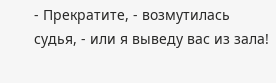- Прекратите, - возмутилась судья, - или я выведу вас из зала!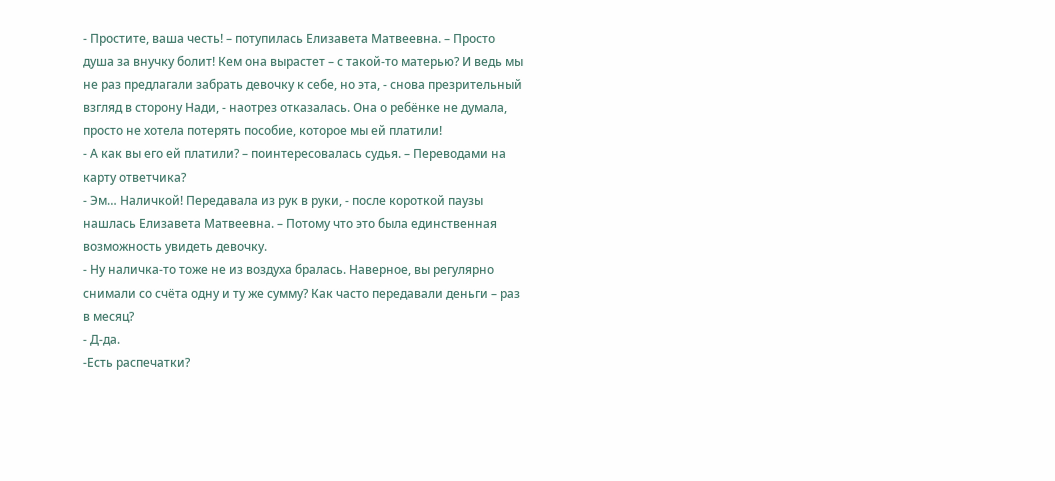- Простите, ваша честь! – потупилась Елизавета Матвеевна. – Просто душа за внучку болит! Кем она вырастет – с такой-то матерью? И ведь мы не раз предлагали забрать девочку к себе, но эта, - снова презрительный взгляд в сторону Нади, - наотрез отказалась. Она о ребёнке не думала, просто не хотела потерять пособие, которое мы ей платили!
- А как вы его ей платили? – поинтересовалась судья. – Переводами на карту ответчика?
- Эм… Наличкой! Передавала из рук в руки, - после короткой паузы нашлась Елизавета Матвеевна. – Потому что это была единственная возможность увидеть девочку.
- Ну наличка-то тоже не из воздуха бралась. Наверное, вы регулярно снимали со счёта одну и ту же сумму? Как часто передавали деньги – раз в месяц?
- Д-да.
-Есть распечатки?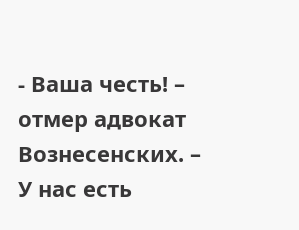- Ваша честь! – отмер адвокат Вознесенских. – У нас есть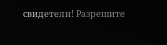свидетели! Разрешите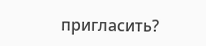пригласить?